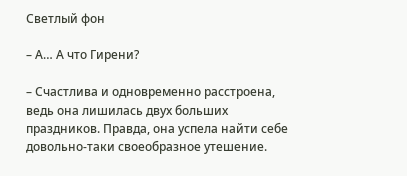Светлый фон

– А… А что Гирени?

– Счастлива и одновременно расстроена, ведь она лишилась двух больших праздников. Правда, она успела найти себе довольно-таки своеобразное утешение.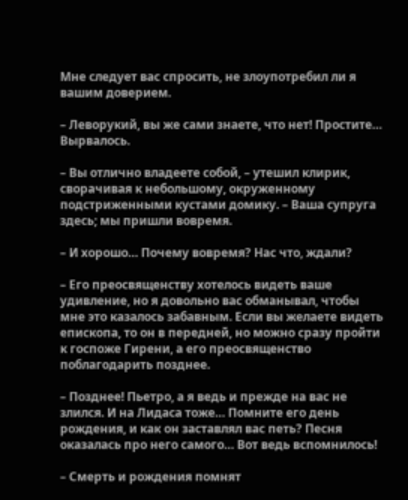Мне следует вас спросить, не злоупотребил ли я вашим доверием.

– Леворукий, вы же сами знаете, что нет! Простите… Вырвалось.

– Вы отлично владеете собой, – утешил клирик, сворачивая к небольшому, окруженному подстриженными кустами домику. – Ваша супруга здесь; мы пришли вовремя.

– И хорошо… Почему вовремя? Нас что, ждали?

– Его преосвященству хотелось видеть ваше удивление, но я довольно вас обманывал, чтобы мне это казалось забавным. Если вы желаете видеть епископа, то он в передней, но можно сразу пройти к госпоже Гирени, а его преосвященство поблагодарить позднее.

– Позднее! Пьетро, а я ведь и прежде на вас не злился. И на Лидаса тоже… Помните его день рождения, и как он заставлял вас петь? Песня оказалась про него самого… Вот ведь вспомнилось!

– Смерть и рождения помнят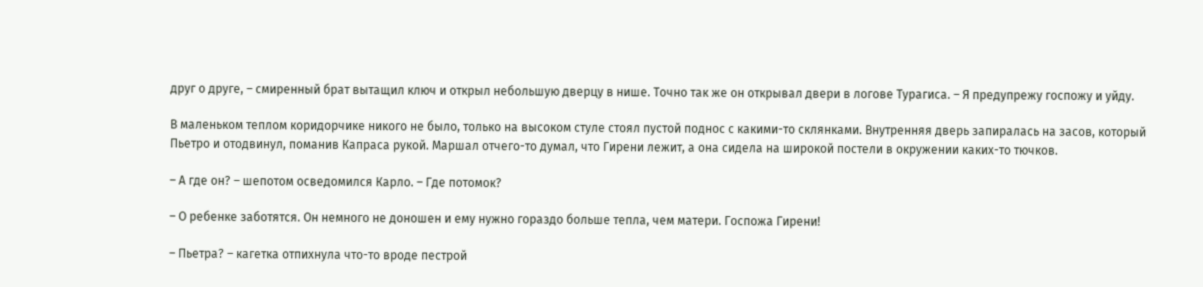друг о друге, – смиренный брат вытащил ключ и открыл небольшую дверцу в нише. Точно так же он открывал двери в логове Турагиса. – Я предупрежу госпожу и уйду.

В маленьком теплом коридорчике никого не было, только на высоком стуле стоял пустой поднос с какими-то склянками. Внутренняя дверь запиралась на засов, который Пьетро и отодвинул, поманив Капраса рукой. Маршал отчего-то думал, что Гирени лежит, а она сидела на широкой постели в окружении каких-то тючков.

– А где он? – шепотом осведомился Карло. – Где потомок?

– О ребенке заботятся. Он немного не доношен и ему нужно гораздо больше тепла, чем матери. Госпожа Гирени!

– Пьетра? – кагетка отпихнула что-то вроде пестрой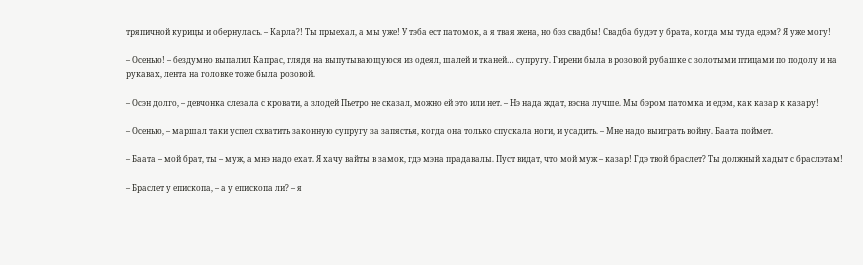тряпичной курицы и обернулась. – Карла?! Ты прыехал, а мы уже! У тэба ест патомок, а я твая жена, но бэз свадбы! Свадба будэт у брата, когда мы туда едэм? Я уже могу!

– Осенью! – бездумно выпалил Капрас, глядя на выпутывающуюся из одеял, шалей и тканей… супругу. Гирени была в розовой рубашке с золотыми птицами по подолу и на рукавах, лента на головке тоже была розовой.

– Осэн долго, – девчонка слезала с кровати, а злодей Пьетро не сказал, можно ей это или нет. – Нэ нада ждат, вэсна лучше. Мы бэром патомка и едэм, как казар к казару!

– Осенью, – маршал таки успел схватить законную супругу за запястья, когда она только спускала ноги, и усадить. – Мне надо выиграть войну. Баата поймет.

– Баата – мой брат, ты – муж, а мнэ надо ехат. Я хачу вайты в замок, гдэ мэна прадавалы. Пуст видат, что мой муж – казар! Гдэ твой браслет? Ты должный хадыт с браслэтам!

– Браслет у епископа, – а у епископа ли? – я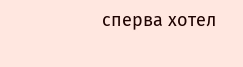сперва хотел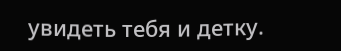увидеть тебя и детку.